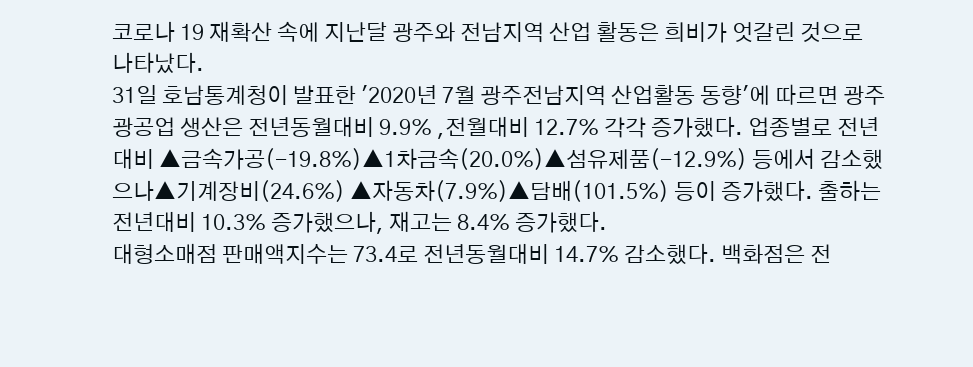코로나 19 재확산 속에 지난달 광주와 전남지역 산업 활동은 희비가 엇갈린 것으로 나타났다.
31일 호남통계청이 발표한 '2020년 7월 광주전남지역 산업활동 동향'에 따르면 광주 광공업 생산은 전년동월대비 9.9% ,전월대비 12.7% 각각 증가했다. 업종별로 전년대비 ▲금속가공(-19.8%)▲1차금속(20.0%)▲섬유제품(-12.9%) 등에서 감소했으나▲기계장비(24.6%) ▲자동차(7.9%)▲담배(101.5%) 등이 증가했다. 출하는 전년대비 10.3% 증가했으나, 재고는 8.4% 증가했다.
대형소매점 판매액지수는 73.4로 전년동월대비 14.7% 감소했다. 백화점은 전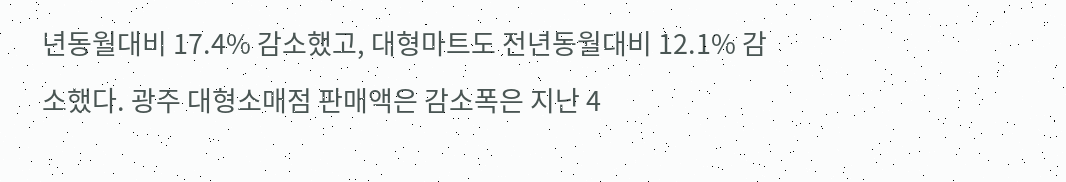년동월대비 17.4% 감소했고, 대형마트도 전년동월대비 12.1% 감소했다. 광주 대형소매점 판매액은 감소폭은 지난 4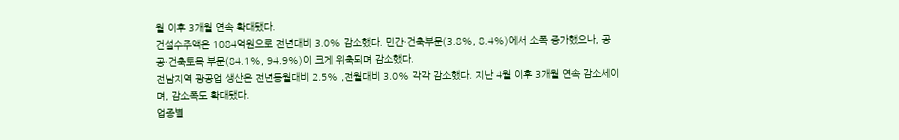월 이후 3개월 연속 확대됐다.
건설수주액은 1084억원으로 전년대비 3.0% 감소했다. 민간·건축부문(3.8%, 8.4%)에서 소폭 증가했으나, 공공·건축토목 부문(84.1%, 94.9%)이 크게 위축되며 감소했다.
전남지역 광공업 생산은 전년동월대비 2.5% ,전월대비 3.0% 각각 감소했다. 지난 4월 이후 3개월 연속 감소세이며, 감소폭도 확대됐다.
업종별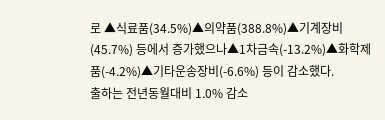로 ▲식료품(34.5%)▲의약품(388.8%)▲기계장비(45.7%) 등에서 증가했으나▲1차금속(-13.2%)▲화학제품(-4.2%)▲기타운송장비(-6.6%) 등이 감소했다.
출하는 전년동월대비 1.0% 감소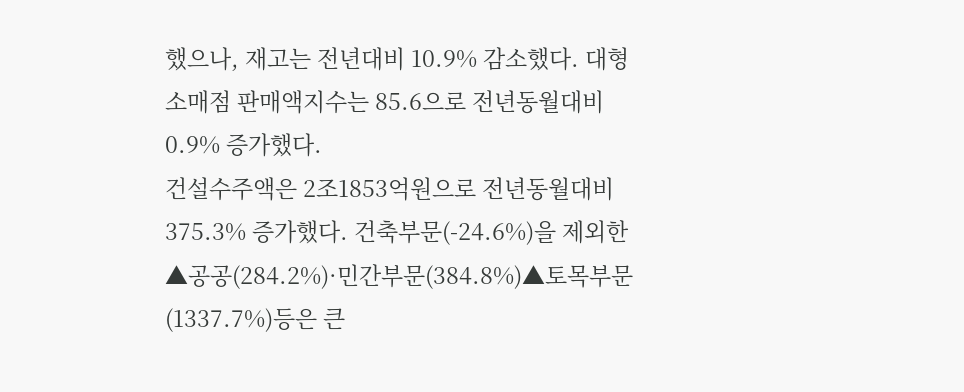했으나, 재고는 전년대비 10.9% 감소했다. 대형소매점 판매액지수는 85.6으로 전년동월대비 0.9% 증가했다.
건설수주액은 2조1853억원으로 전년동월대비 375.3% 증가했다. 건축부문(-24.6%)을 제외한 ▲공공(284.2%)·민간부문(384.8%)▲토목부문(1337.7%)등은 큰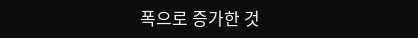폭으로 증가한 것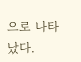으로 나타났다.